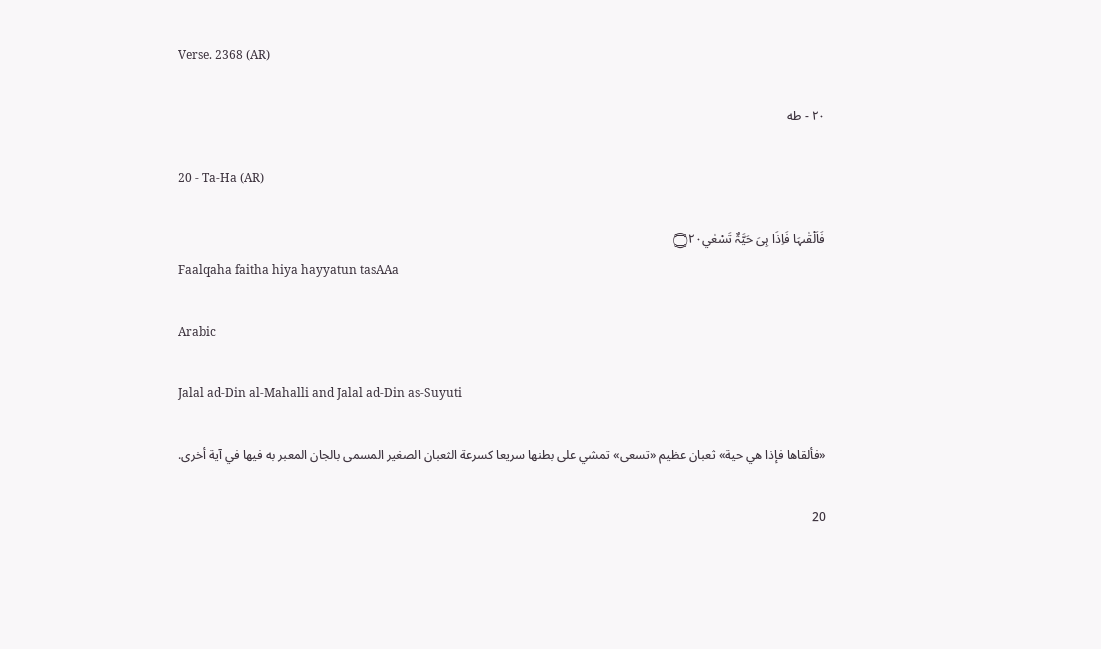Verse. 2368 (AR)

٢٠ - طه

20 - Ta-Ha (AR)

فَاَلْقٰىہَا فَاِذَا ہِىَ حَيَّۃٌ تَسْعٰي۝۲۰
Faalqaha faitha hiya hayyatun tasAAa

Arabic

Jalal ad-Din al-Mahalli and Jalal ad-Din as-Suyuti

«فألقاها فإذا هي حية» ثعبان عظيم «تسعى» تمشي على بطنها سريعا كسرعة الثعبان الصغير المسمى بالجان المعبر به فيها في آية أخرى.

20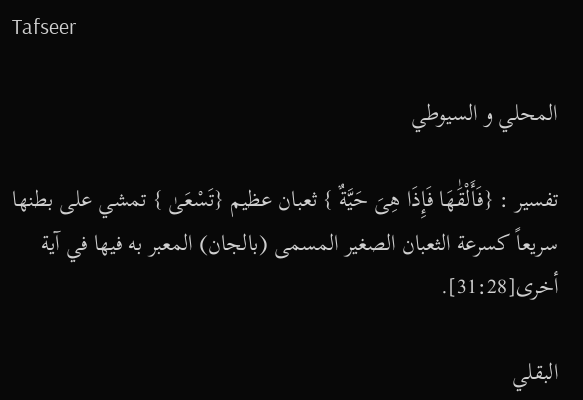Tafseer

المحلي و السيوطي

تفسير : {فَأَلْقَٰهَا فَإِذَا هِىَ حَيَّةٌ } ثعبان عظيم {تَسْعَىٰ } تمشي على بطنها سريعاً كسرعة الثعبان الصغير المسمى (بالجان) المعبر به فيها في آية أخرى[31:28].

البقلي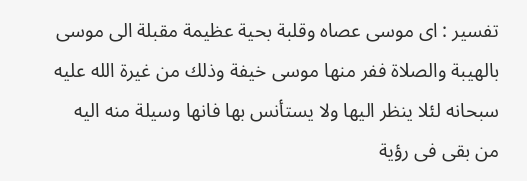تفسير : اى موسى عصاه وقلبة بحية عظيمة مقبلة الى موسى بالهيبة والصلاة ففر منها موسى خيفة وذلك من غيرة الله عليه سبحانه لئلا ينظر اليها ولا يستأنس بها فانها وسيلة منه اليه من بقى فى رؤية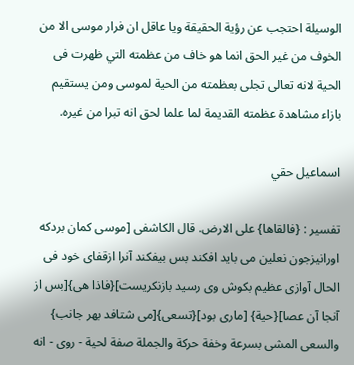الوسيلة احتجب عن رؤية الحقيقة ويا عاقل ان فرار موسى الا من الخوف من غير الحق انما هو خاف من عظمته التي ظهرت فى الحية لانه تعالى تجلى بعظمته من الحية لموسى ومن يستقيم بازاء مشاهدة عظمته القديمة لما علما لحق انه تبرا من غيره.

اسماعيل حقي

تفسير : {فالقاها} على الارض. قال الكاشفى [موسى كمان بردكه اورانيزجون نعلين مى بايد افكند بس بيفكند آنرا ازقفاى خود فى الحال آوازى عظيم بكوش وى رسيد بازنكريست]{فاذا هى}[بس از آنجا آن عصا]{حية} [مارى بود]{تسعى}[مى شتافد بهر جانب} والسعى المشى بسرعة وخفة حركة والجملة صفة لحية - روى - انه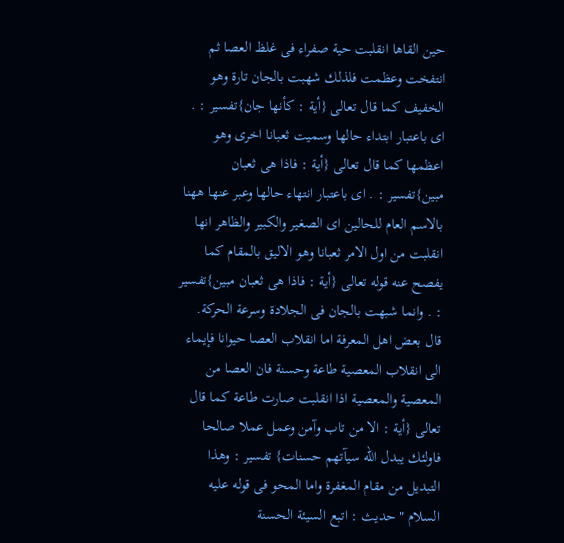حين القاها انقلبت حية صفراء فى غلظ العصا ثم انتفخت وعظمت فلذلك شهبت بالجان تارة وهو الخفيف كما قال تعالى {أية : كأنها جان}تفسير : . اى باعتبار ابتداء حالها وسميت ثعبانا اخرى وهو اعظمها كما قال تعالى {أية : فاذا هى ثعبان مبين}تفسير : . اى باعتبار انتهاء حالها وعبر عنها ههنا بالاسم العام للحالين اى الصغير والكبير والظاهر انها انقلبت من اول الامر ثعبانا وهو الاليق بالمقام كما يفصح عنه قوله تعالى {أية : فاذا هى ثعبان مبين}تفسير : . وانما شبهت بالجان فى الجلادة وسرعة الحركة. قال بعض اهل المعرفة اما انقلاب العصا حيوانا فإيماء الى انقلاب المعصية طاعة وحسنة فان العصا من المعصية والمعصية اذا انقلبت صارت طاعة كما قال تعالى {أية : الا من تاب وآمن وعمل عملا صالحا فاولئك يبدل الله سيآتهم حسنات} تفسير : وهذا التبديل من مقام المغفرة واما المحو فى قوله عليه السلام "حديث : اتبع السيئة الحسنة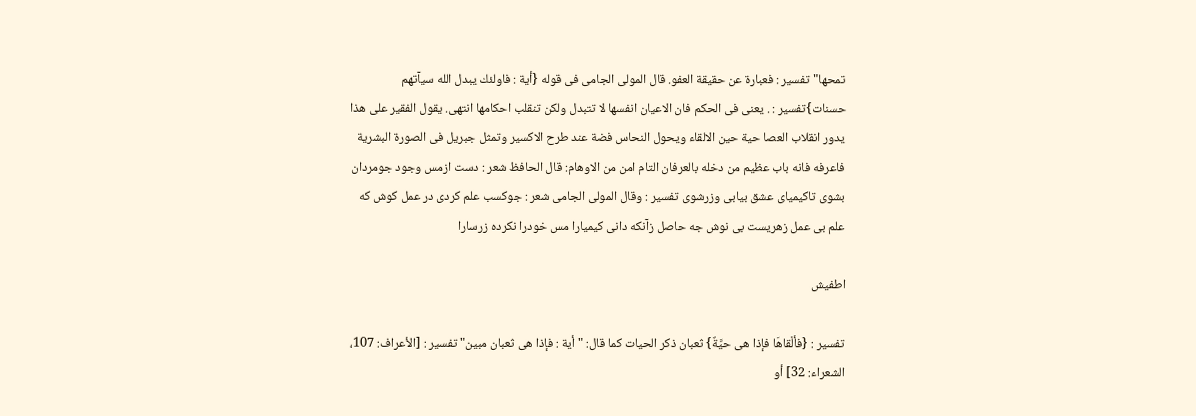تمحها"تفسير : فعبارة عن حقيقة العفو. قال المولى الجامى فى قوله {أية : فاولئك يبدل الله سيآتهم حسنات}تفسير : . يعنى فى الحكم فان الاعيان انفسها لا تتبدل ولكن تنقلب احكامها انتهى. يقول الفقير على هذا يدور انقلاب العصا حية حين الالقاء ويحول النحاس فضة عند طرح الاكسير وتمثل جبريل فى الصورة البشرية فاعرفه فانه باب عظيم من دخله بالعرفان التام امن من الاوهام: قال الحافظ شعر : دست ازمس وجود جومردان بشوى تاكيمياى عشق بيابى وزرشوى تفسير : وقال المولى الجامى شعر : جوكسب علم كردى در عمل كوش كه علم بى عمل زهريست بى نوش جه حاصل زآنكه دانى كيميارا مس خودرا نكرده زرسارا

اطفيش

تفسير : {فألْقاهَا فإذا هى حيَّةٌ} ثعبان ذكر الحيات كما قال: "أية : فإذا هى ثعبان مبين" تفسير : [الأعراف: 107، الشعراء: 32] أو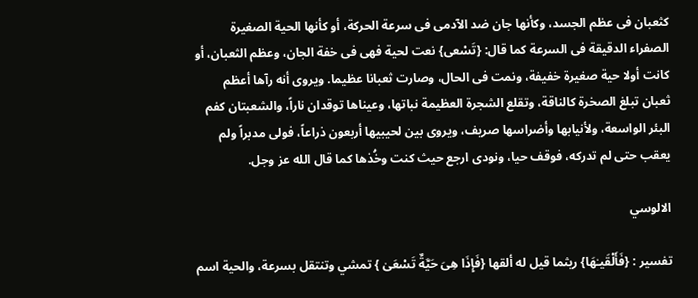كثعبان فى عظم الجسد، وكأنها جان ضد الآدمى فى سرعة الحركة، أو كأنها الحية الصغيرة الصفراء الدقيقة فى السرعة كما قال: {تَسْعى} نعت لحية فهى فى خفة الجان، وعظم الثعبان، أو كانت أولا حية صغيرة خفيفة، ونمت فى الحال، وصارت ثعبانا عظيما. ويروى أنه رآها أعظم ثعبان تبلغ الصخرة كالناقة، وتقلع الشجرة العظيمة نباتها، وعيناها توقدان ناراً، والشعبتان كفم البئر الواسعة، ولأنيابها وأضراسها صريف، ويروى بين لحيبيها أربعون ذراعاً، فولى مدبراً ولم يعقب حتى لم تدركه، فوقف حيا، ونودى ارجع حيث كنت وخُذها كما قال الله عز وجل.

الالوسي

تفسير : {فَأَلْقَيـٰهَا} ريثما قيل له ألقها {فَإِذَا هِىَ حَيَّةٌ تَسْعَىٰ } تمشي وتنتقل بسرعة، والحية اسم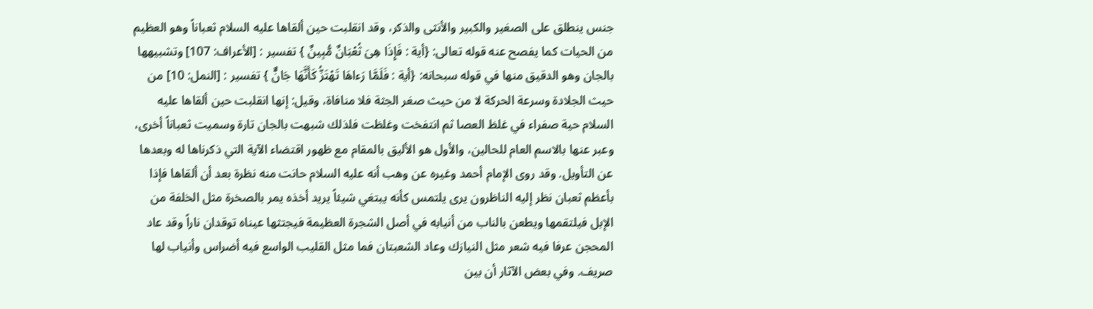جنس ينطلق على الصغير والكبير والأنثى والذكر، وقد انقلبت حين ألقاها عليه السلام ثعباناً وهو العظيم من الحيات كما يفصح عنه قوله تعالى: {أية : فَإِذَا هِىَ ثُعْبَانٌ مُّبِينٌ } تفسير : [الأعراف: 107] وتشبيهها بالجان وهو الدقيق منها في قوله سبحانه: {أية : فَلَمَّا رَءاهَا تَهْتَزُّ كَأَنَّهَا جَانٌّ } تفسير : [النمل: 10] من حيث الجلادة وسرعة الحركة لا من حيث صغر الجثة فلا منافاة، وقيل: إنها انقلبت حين ألقاها عليه السلام حية صفراء في غلظ العصا ثم انتفخت وغلظت فلذلك شبهت بالجان تارة وسميت ثعباناً أخرى، وعبر عنها بالاسم العام للحالين، والأول هو الأليق بالمقام مع ظهور اقتضاء الآية التي ذكرناها له وبعدها عن التأويل. وقد روى الإمام أحمد وغيره عن وهب أنه عليه السلام حانت منه نظرة بعد أن ألقاها فإذا بأعظم ثعبان نظر إليه الناظرون يرى يلتمس كأنه يبتغي شيئاً يريد أخذه يمر بالصخرة مثل الخلفة من الإبل فيلتقمها ويطعن بالناب من أنيابه في أصل الشجرة العظيمة فيجتثها عيناه توقدان ناراً وقد عاد المحجن عرفا فيه شعر مثل النيازك وعاد الشعبتان فما مثل القليب الواسع فيه أضراس وأنياب لها صريف. وفي بعض الآثار أن بين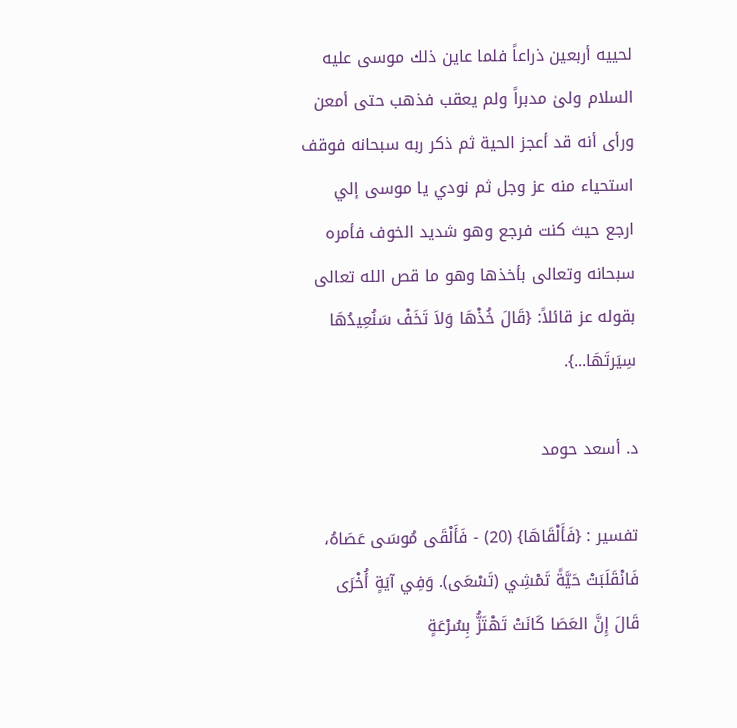لحييه أربعين ذراعاً فلما عاين ذلك موسى عليه السلام ولىٰ مدبراً ولم يعقب فذهب حتى أمعن ورأى أنه قد أعجز الحية ثم ذكر ربه سبحانه فوقف استحياء منه عز وجل ثم نودي يا موسى إلي ارجع حيث كنت فرجع وهو شديد الخوف فأمره سبحانه وتعالى بأخذها وهو ما قص الله تعالى بقوله عز قائلاً: {قَالَ خُذْهَا وَلاَ تَخَفْ سَنُعِيدُهَا سِيَرتَهَا...}.

د. أسعد حومد

تفسير : {فَأَلْقَاهَا} (20) - فَأَلْقَى مُوسَى عَصَاهُ، فَانْقَلَبَتْ حَيَّةً تَمْشِي (تَسْعَى). وَفِي آيَةٍ أُخْرَى قَالَ إِنَّ العَصَا كَانَتْ تَهْتَزُّ بِسُرْعَةٍ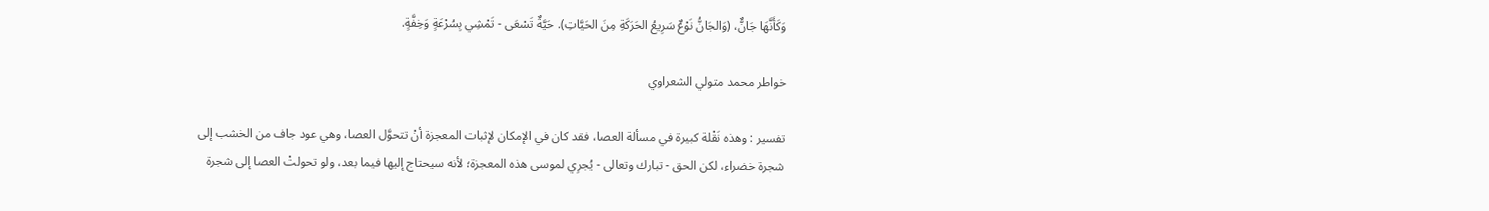وَكَأَنَّهَا جَانٌّ، (وَالجَانُّ نَوْعٌ سَرِيعُ الحَرَكَةِ مِنَ الحَيَّاتِ). حَيَّةٌ تَسْعَى - تَمْشِي بِسُرْعَةٍ وَخِفَّةٍ.

خواطر محمد متولي الشعراوي

تفسير : وهذه نَقْلة كبيرة في مسألة العصا، فقد كان في الإمكان لإثبات المعجزة أنْ تتحوَّل العصا، وهي عود جاف من الخشب إلى شجرة خضراء، لكن الحق - تبارك وتعالى - يُجرِي لموسى هذه المعجزة؛ لأنه سيحتاج إليها فيما بعد، ولو تحولتْ العصا إلى شجرة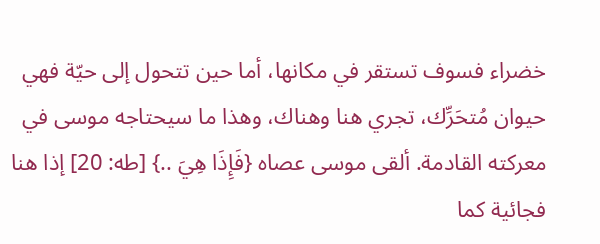خضراء فسوف تستقر في مكانها، أما حين تتحول إلى حيّة فهي حيوان مُتحَرِّك، تجري هنا وهناك، وهذا ما سيحتاجه موسى في معركته القادمة. ألقى موسى عصاه {فَإِذَا هِيَ ..} [طه: 20] إذا هنا فجائية كما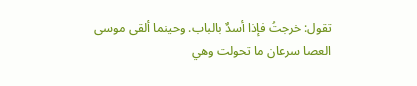تقول: خرجتُ فإذا أسدٌ بالباب. وحينما ألقى موسى العصا سرعان ما تحولت وهي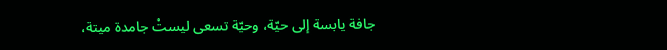جافة يابسة إلى حيّة، وحيّة تسعى ليستْ جامدة ميتة،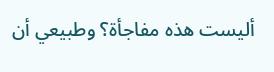أليست هذه مفاجأة؟ وطبيعي أن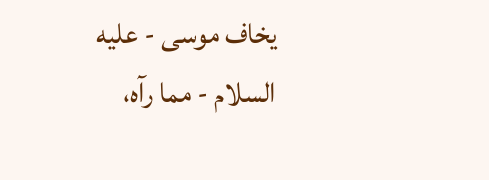يخاف موسى - عليه السلام - مما رآه،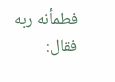فطمأنه ربه فقال: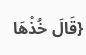{قَالَ خُذْهَا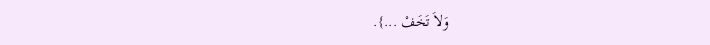وَلاَ تَخَفْ ...}.